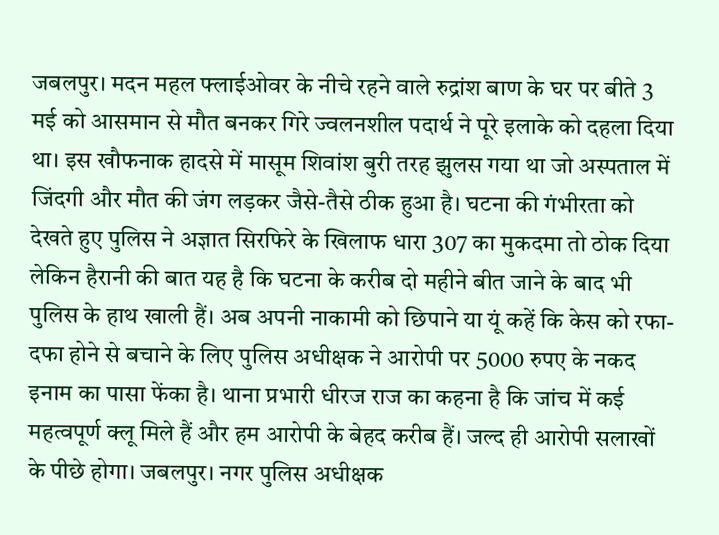जबलपुर। मदन महल फ्लाईओवर के नीचे रहने वाले रुद्रांश बाण के घर पर बीते 3 मई को आसमान से मौत बनकर गिरे ज्वलनशील पदार्थ ने पूरे इलाके को दहला दिया था। इस खौफनाक हादसे में मासूम शिवांश बुरी तरह झुलस गया था जो अस्पताल में जिंदगी और मौत की जंग लड़कर जैसे-तैसे ठीक हुआ है। घटना की गंभीरता को देखते हुए पुलिस ने अज्ञात सिरफिरे के खिलाफ धारा 307 का मुकदमा तो ठोक दिया लेकिन हैरानी की बात यह है कि घटना के करीब दो महीने बीत जाने के बाद भी पुलिस के हाथ खाली हैं। अब अपनी नाकामी को छिपाने या यूं कहें कि केस को रफा-दफा होने से बचाने के लिए पुलिस अधीक्षक ने आरोपी पर 5000 रुपए के नकद इनाम का पासा फेंका है। थाना प्रभारी धीरज राज का कहना है कि जांच में कई महत्वपूर्ण क्लू मिले हैं और हम आरोपी के बेहद करीब हैं। जल्द ही आरोपी सलाखों के पीछे होगा। जबलपुर। नगर पुलिस अधीक्षक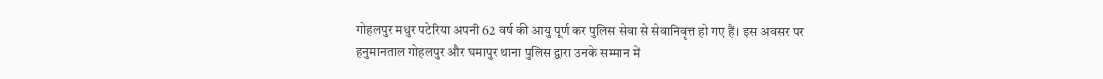गोहलपुर मधुर पटेरिया अपनी 62 वर्ष की आयु पूर्ण कर पुलिस सेवा से सेवानिवृत्त हो गए हैं। इस अवसर पर हनुमानताल गोहलपुर और घमापुर थाना पुलिस द्वारा उनके सम्मान में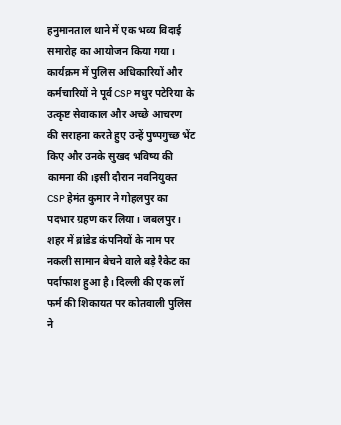हनुमानताल थाने में एक भव्य विदाई समारोह का आयोजन किया गया। कार्यक्रम में पुलिस अधिकारियों और कर्मचारियों ने पूर्व CSP मधुर पटेरिया के उत्कृष्ट सेवाकाल और अच्छे आचरण की सराहना करते हुए उन्हें पुष्पगुच्छ भेंट किए और उनके सुखद भविष्य की कामना की।इसी दौरान नवनियुक्त CSP हेमंत कुमार ने गोहलपुर का पदभार ग्रहण कर लिया। जबलपुर। शहर में ब्रांडेड कंपनियों के नाम पर नकली सामान बेचने वाले बड़े रैकेट का पर्दाफाश हुआ है। दिल्ली की एक लॉ फर्म की शिकायत पर कोतवाली पुलिस ने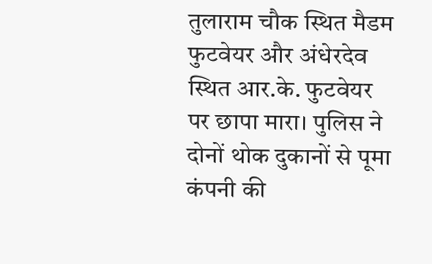तुलाराम चौक स्थित मैडम फुटवेयर और अंधेरदेव स्थित आर.के. फुटवेयर पर छापा मारा। पुलिस ने दोनों थोक दुकानों से पूमा कंपनी की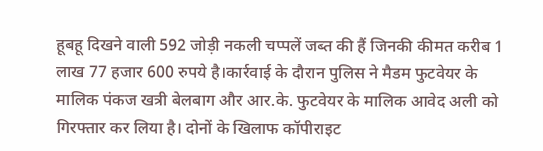हूबहू दिखने वाली 592 जोड़ी नकली चप्पलें जब्त की हैं जिनकी कीमत करीब 1 लाख 77 हजार 600 रुपये है।कार्रवाई के दौरान पुलिस ने मैडम फुटवेयर के मालिक पंकज खत्री बेलबाग और आर.के. फुटवेयर के मालिक आवेद अली को गिरफ्तार कर लिया है। दोनों के खिलाफ कॉपीराइट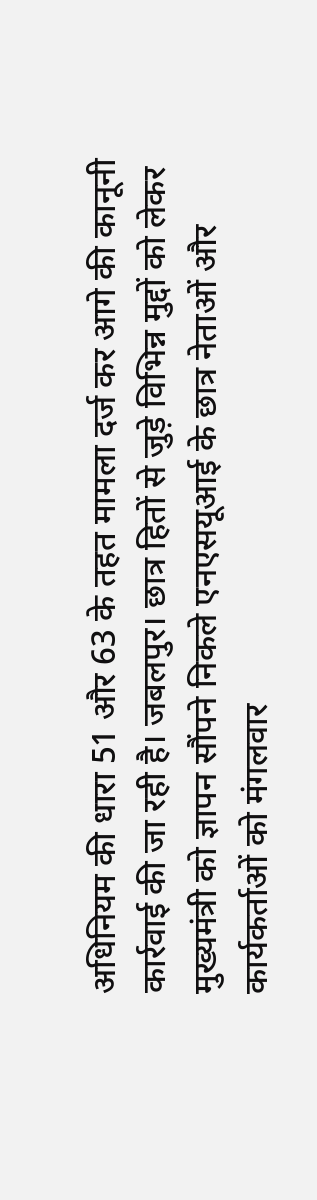अधिनियम की धारा 51 और 63 के तहत मामला दर्ज कर आगे की कानूनी कार्रवाई की जा रही है। जबलपुर। छात्र हितों से जुड़े विभिन्न मुद्दों को लेकर मुख्यमंत्री को ज्ञापन सौंपने निकले एनएसयूआई के छात्र नेताओं और कार्यकर्ताओं को मंगलवार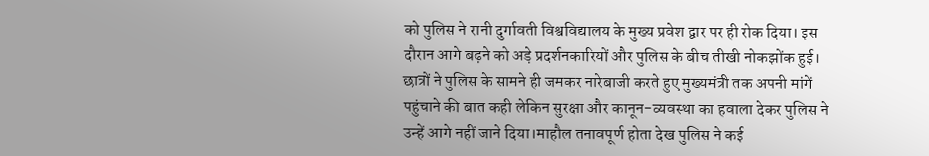को पुलिस ने रानी दुर्गावती विश्वविद्यालय के मुख्य प्रवेश द्वार पर ही रोक दिया। इस दौरान आगे बढ़ने को अड़े प्रदर्शनकारियों और पुलिस के बीच तीखी नोकझोंक हुई। छात्रों ने पुलिस के सामने ही जमकर नारेबाजी करते हुए मुख्यमंत्री तक अपनी मांगें पहुंचाने की बात कही लेकिन सुरक्षा और कानून-व्यवस्था का हवाला देकर पुलिस ने उन्हें आगे नहीं जाने दिया।माहौल तनावपूर्ण होता देख पुलिस ने कई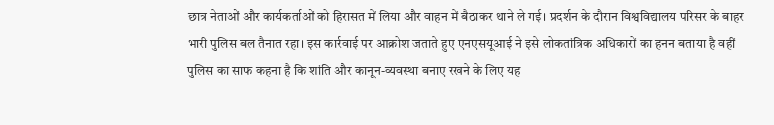छात्र नेताओं और कार्यकर्ताओं को हिरासत में लिया और वाहन में बैठाकर थाने ले गई। प्रदर्शन के दौरान विश्वविद्यालय परिसर के बाहर भारी पुलिस बल तैनात रहा। इस कार्रवाई पर आक्रोश जताते हुए एनएसयूआई ने इसे लोकतांत्रिक अधिकारों का हनन बताया है वहीं पुलिस का साफ कहना है कि शांति और कानून-व्यवस्था बनाए रखने के लिए यह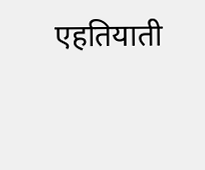एहतियाती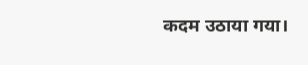कदम उठाया गया।